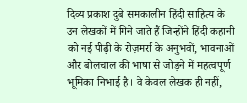दिव्य प्रकाश दुबे समकालीन हिंदी साहित्य के उन लेखकों में गिने जाते हैं जिन्होंने हिंदी कहानी को नई पीढ़ी के रोज़मर्रा के अनुभवों, भावनाओं और बोलचाल की भाषा से जोड़ने में महत्वपूर्ण भूमिका निभाई है। वे केवल लेखक ही नहीं,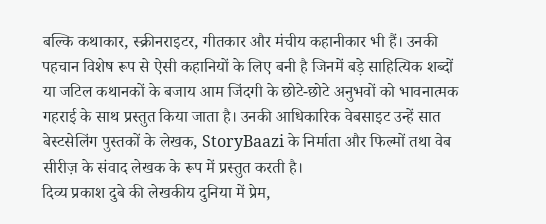बल्कि कथाकार, स्क्रीनराइटर, गीतकार और मंचीय कहानीकार भी हैं। उनकी पहचान विशेष रूप से ऐसी कहानियों के लिए बनी है जिनमें बड़े साहित्यिक शब्दों या जटिल कथानकों के बजाय आम जिंदगी के छोटे-छोटे अनुभवों को भावनात्मक गहराई के साथ प्रस्तुत किया जाता है। उनकी आधिकारिक वेबसाइट उन्हें सात बेस्टसेलिंग पुस्तकों के लेखक, StoryBaazi के निर्माता और फिल्मों तथा वेब सीरीज़ के संवाद लेखक के रूप में प्रस्तुत करती है।
दिव्य प्रकाश दुबे की लेखकीय दुनिया में प्रेम,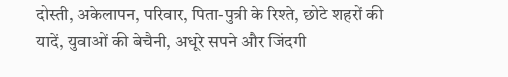दोस्ती, अकेलापन, परिवार, पिता-पुत्री के रिश्ते, छोटे शहरों की यादें, युवाओं की बेचैनी, अधूरे सपने और जिंदगी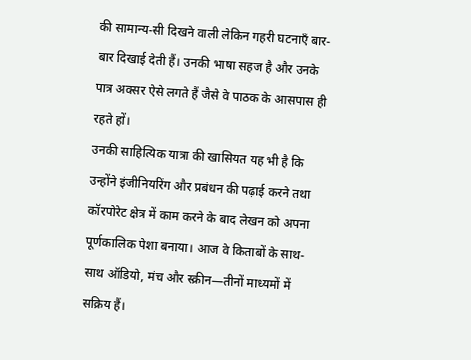की सामान्य-सी दिखने वाली लेकिन गहरी घटनाएँ बार-बार दिखाई देती हैं। उनकी भाषा सहज है और उनके पात्र अक्सर ऐसे लगते हैं जैसे वे पाठक के आसपास ही रहते हों।
उनकी साहित्यिक यात्रा की खासियत यह भी है कि उन्होंने इंजीनियरिंग और प्रबंधन की पढ़ाई करने तथा कॉरपोरेट क्षेत्र में काम करने के बाद लेखन को अपना पूर्णकालिक पेशा बनाया। आज वे किताबों के साथ-साथ ऑडियो, मंच और स्क्रीन—तीनों माध्यमों में सक्रिय हैं।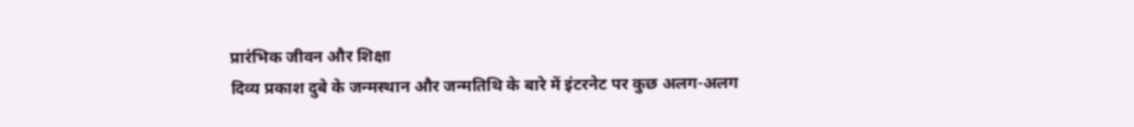प्रारंभिक जीवन और शिक्षा
दिव्य प्रकाश दुबे के जन्मस्थान और जन्मतिथि के बारे में इंटरनेट पर कुछ अलग-अलग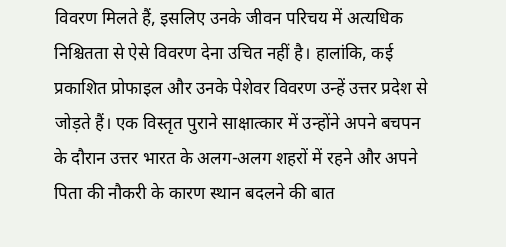विवरण मिलते हैं, इसलिए उनके जीवन परिचय में अत्यधिक निश्चितता से ऐसे विवरण देना उचित नहीं है। हालांकि, कई प्रकाशित प्रोफाइल और उनके पेशेवर विवरण उन्हें उत्तर प्रदेश से जोड़ते हैं। एक विस्तृत पुराने साक्षात्कार में उन्होंने अपने बचपन के दौरान उत्तर भारत के अलग-अलग शहरों में रहने और अपने पिता की नौकरी के कारण स्थान बदलने की बात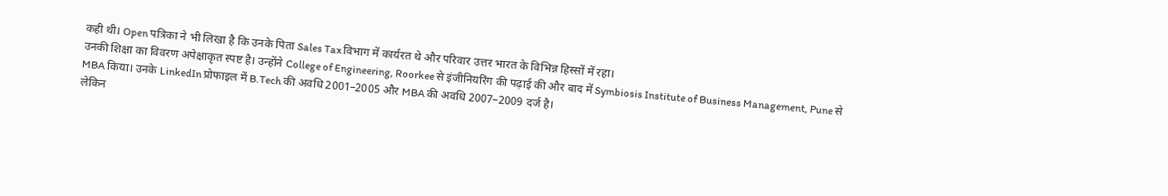कही थी। Open पत्रिका ने भी लिखा है कि उनके पिता Sales Tax विभाग में कार्यरत थे और परिवार उत्तर भारत के विभिन्न हिस्सों में रहा।
उनकी शिक्षा का विवरण अपेक्षाकृत स्पष्ट है। उन्होंने College of Engineering, Roorkee से इंजीनियरिंग की पढ़ाई की और बाद में Symbiosis Institute of Business Management, Pune से MBA किया। उनके LinkedIn प्रोफाइल में B.Tech की अवधि 2001–2005 और MBA की अवधि 2007–2009 दर्ज है।
लेकिन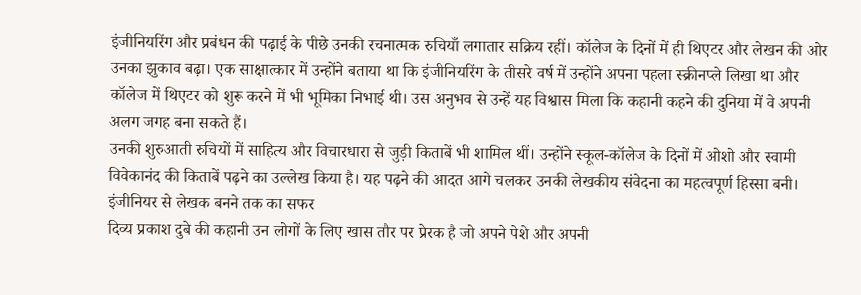इंजीनियरिंग और प्रबंधन की पढ़ाई के पीछे उनकी रचनात्मक रुचियाँ लगातार सक्रिय रहीं। कॉलेज के दिनों में ही थिएटर और लेखन की ओर उनका झुकाव बढ़ा। एक साक्षात्कार में उन्होंने बताया था कि इंजीनियरिंग के तीसरे वर्ष में उन्होंने अपना पहला स्क्रीनप्ले लिखा था और कॉलेज में थिएटर को शुरू करने में भी भूमिका निभाई थी। उस अनुभव से उन्हें यह विश्वास मिला कि कहानी कहने की दुनिया में वे अपनी अलग जगह बना सकते हैं।
उनकी शुरुआती रुचियों में साहित्य और विचारधारा से जुड़ी किताबें भी शामिल थीं। उन्होंने स्कूल-कॉलेज के दिनों में ओशो और स्वामी विवेकानंद की किताबें पढ़ने का उल्लेख किया है। यह पढ़ने की आदत आगे चलकर उनकी लेखकीय संवेदना का महत्वपूर्ण हिस्सा बनी।
इंजीनियर से लेखक बनने तक का सफर
दिव्य प्रकाश दुबे की कहानी उन लोगों के लिए खास तौर पर प्रेरक है जो अपने पेशे और अपनी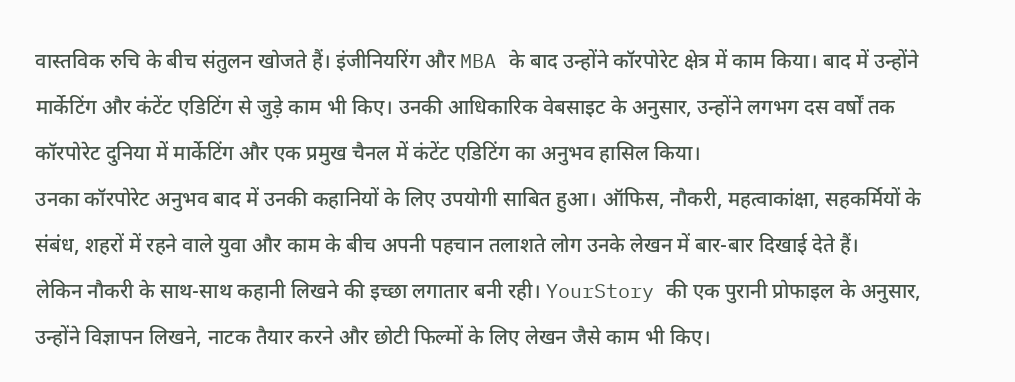वास्तविक रुचि के बीच संतुलन खोजते हैं। इंजीनियरिंग और MBA के बाद उन्होंने कॉरपोरेट क्षेत्र में काम किया। बाद में उन्होंने मार्केटिंग और कंटेंट एडिटिंग से जुड़े काम भी किए। उनकी आधिकारिक वेबसाइट के अनुसार, उन्होंने लगभग दस वर्षों तक कॉरपोरेट दुनिया में मार्केटिंग और एक प्रमुख चैनल में कंटेंट एडिटिंग का अनुभव हासिल किया।
उनका कॉरपोरेट अनुभव बाद में उनकी कहानियों के लिए उपयोगी साबित हुआ। ऑफिस, नौकरी, महत्वाकांक्षा, सहकर्मियों के संबंध, शहरों में रहने वाले युवा और काम के बीच अपनी पहचान तलाशते लोग उनके लेखन में बार-बार दिखाई देते हैं।
लेकिन नौकरी के साथ-साथ कहानी लिखने की इच्छा लगातार बनी रही। YourStory की एक पुरानी प्रोफाइल के अनुसार, उन्होंने विज्ञापन लिखने, नाटक तैयार करने और छोटी फिल्मों के लिए लेखन जैसे काम भी किए।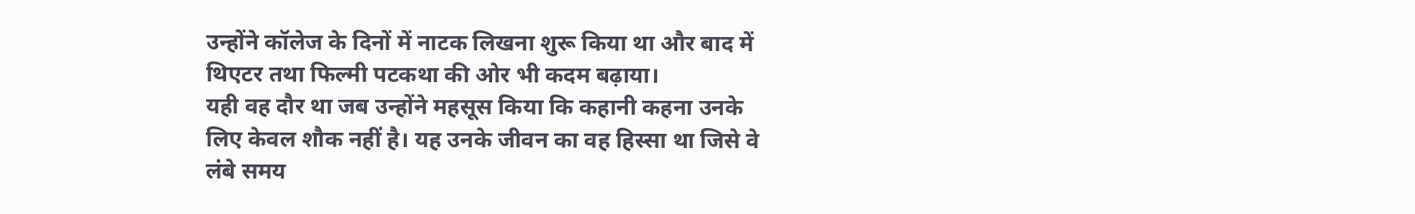उन्होंने कॉलेज के दिनों में नाटक लिखना शुरू किया था और बाद में थिएटर तथा फिल्मी पटकथा की ओर भी कदम बढ़ाया।
यही वह दौर था जब उन्होंने महसूस किया कि कहानी कहना उनके लिए केवल शौक नहीं है। यह उनके जीवन का वह हिस्सा था जिसे वे लंबे समय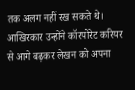तक अलग नहीं रख सकते थे।
आखिरकार उन्होंने कॉरपोरेट करियर से आगे बढ़कर लेखन को अपना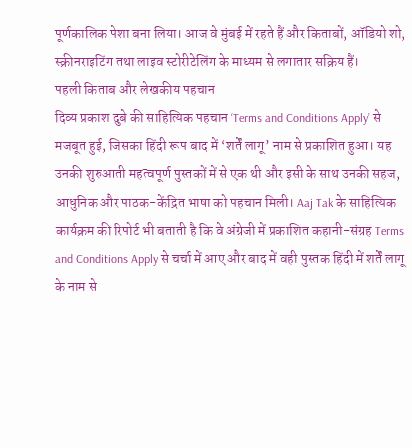पूर्णकालिक पेशा बना लिया। आज वे मुंबई में रहते हैं और किताबों, ऑडियो शो, स्क्रीनराइटिंग तथा लाइव स्टोरीटेलिंग के माध्यम से लगातार सक्रिय हैं।
पहली किताब और लेखकीय पहचान
दिव्य प्रकाश दुबे की साहित्यिक पहचान ‘Terms and Conditions Apply’ से मजबूत हुई, जिसका हिंदी रूप बाद में ‘शर्तें लागू’ नाम से प्रकाशित हुआ। यह उनकी शुरुआती महत्वपूर्ण पुस्तकों में से एक थी और इसी के साथ उनकी सहज, आधुनिक और पाठक-केंद्रित भाषा को पहचान मिली। Aaj Tak के साहित्यिक कार्यक्रम की रिपोर्ट भी बताती है कि वे अंग्रेजी में प्रकाशित कहानी-संग्रह Terms and Conditions Apply से चर्चा में आए और बाद में वही पुस्तक हिंदी में शर्तें लागू के नाम से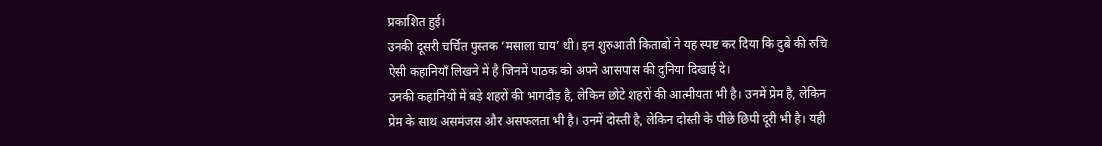प्रकाशित हुई।
उनकी दूसरी चर्चित पुस्तक ‘मसाला चाय’ थी। इन शुरुआती किताबों ने यह स्पष्ट कर दिया कि दुबे की रुचि ऐसी कहानियाँ लिखने में है जिनमें पाठक को अपने आसपास की दुनिया दिखाई दे।
उनकी कहानियों में बड़े शहरों की भागदौड़ है, लेकिन छोटे शहरों की आत्मीयता भी है। उनमें प्रेम है, लेकिन प्रेम के साथ असमंजस और असफलता भी है। उनमें दोस्ती है, लेकिन दोस्ती के पीछे छिपी दूरी भी है। यही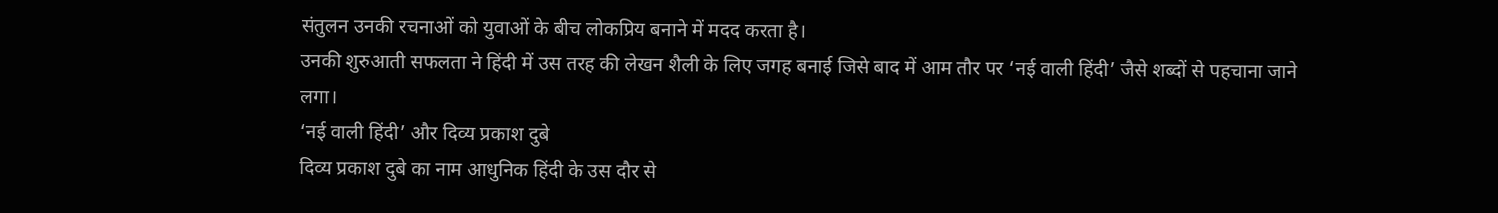संतुलन उनकी रचनाओं को युवाओं के बीच लोकप्रिय बनाने में मदद करता है।
उनकी शुरुआती सफलता ने हिंदी में उस तरह की लेखन शैली के लिए जगह बनाई जिसे बाद में आम तौर पर ‘नई वाली हिंदी’ जैसे शब्दों से पहचाना जाने लगा।
‘नई वाली हिंदी’ और दिव्य प्रकाश दुबे
दिव्य प्रकाश दुबे का नाम आधुनिक हिंदी के उस दौर से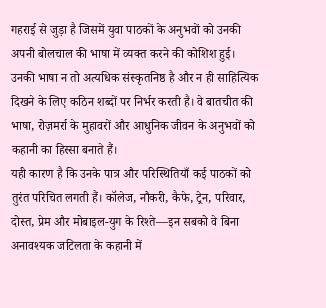गहराई से जुड़ा है जिसमें युवा पाठकों के अनुभवों को उनकी अपनी बोलचाल की भाषा में व्यक्त करने की कोशिश हुई।
उनकी भाषा न तो अत्यधिक संस्कृतनिष्ठ है और न ही साहित्यिक दिखने के लिए कठिन शब्दों पर निर्भर करती है। वे बातचीत की भाषा, रोज़मर्रा के मुहावरों और आधुनिक जीवन के अनुभवों को कहानी का हिस्सा बनाते हैं।
यही कारण है कि उनके पात्र और परिस्थितियाँ कई पाठकों को तुरंत परिचित लगती हैं। कॉलेज, नौकरी, कैफे, ट्रेन, परिवार, दोस्त, प्रेम और मोबाइल-युग के रिश्ते—इन सबको वे बिना अनावश्यक जटिलता के कहानी में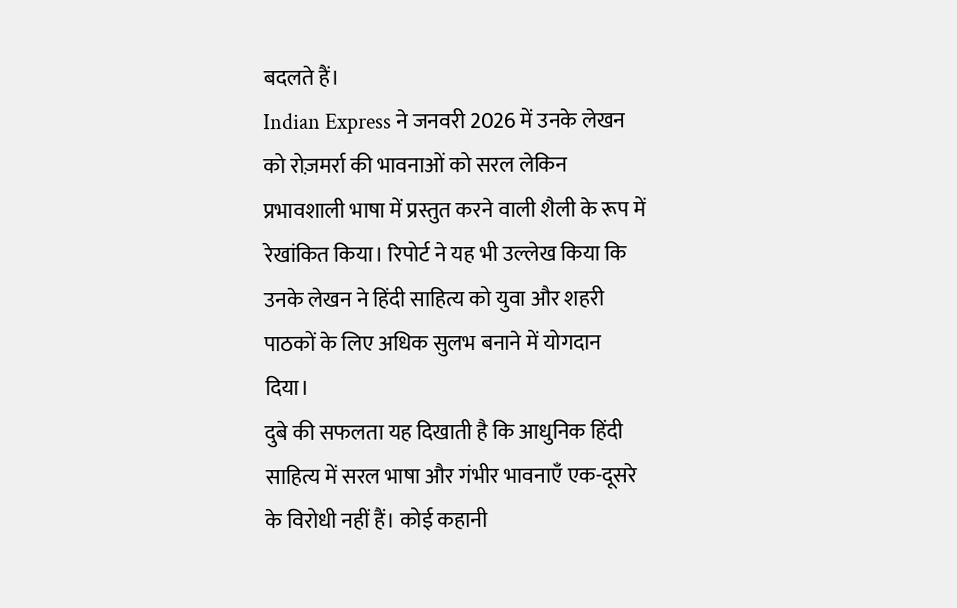बदलते हैं।
Indian Express ने जनवरी 2026 में उनके लेखन को रोज़मर्रा की भावनाओं को सरल लेकिन प्रभावशाली भाषा में प्रस्तुत करने वाली शैली के रूप में रेखांकित किया। रिपोर्ट ने यह भी उल्लेख किया कि उनके लेखन ने हिंदी साहित्य को युवा और शहरी पाठकों के लिए अधिक सुलभ बनाने में योगदान दिया।
दुबे की सफलता यह दिखाती है कि आधुनिक हिंदी साहित्य में सरल भाषा और गंभीर भावनाएँ एक-दूसरे के विरोधी नहीं हैं। कोई कहानी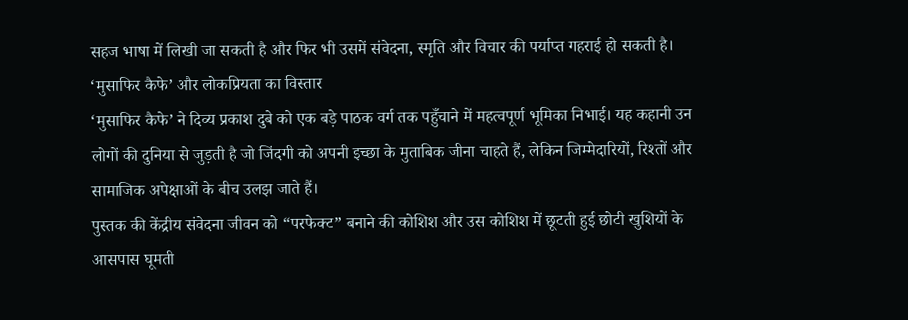सहज भाषा में लिखी जा सकती है और फिर भी उसमें संवेदना, स्मृति और विचार की पर्याप्त गहराई हो सकती है।
‘मुसाफिर कैफे’ और लोकप्रियता का विस्तार
‘मुसाफिर कैफे’ ने दिव्य प्रकाश दुबे को एक बड़े पाठक वर्ग तक पहुँचाने में महत्वपूर्ण भूमिका निभाई। यह कहानी उन लोगों की दुनिया से जुड़ती है जो जिंदगी को अपनी इच्छा के मुताबिक जीना चाहते हैं, लेकिन जिम्मेदारियों, रिश्तों और सामाजिक अपेक्षाओं के बीच उलझ जाते हैं।
पुस्तक की केंद्रीय संवेदना जीवन को “परफेक्ट” बनाने की कोशिश और उस कोशिश में छूटती हुई छोटी खुशियों के आसपास घूमती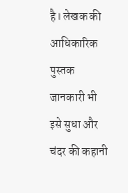है। लेखक की आधिकारिक पुस्तक जानकारी भी इसे सुधा और चंदर की कहानी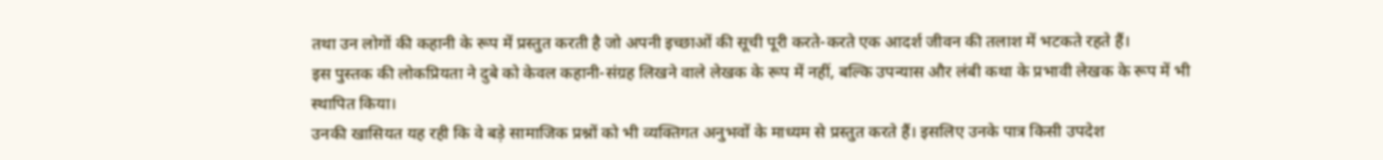तथा उन लोगों की कहानी के रूप में प्रस्तुत करती है जो अपनी इच्छाओं की सूची पूरी करते-करते एक आदर्श जीवन की तलाश में भटकते रहते हैं।
इस पुस्तक की लोकप्रियता ने दुबे को केवल कहानी-संग्रह लिखने वाले लेखक के रूप में नहीं, बल्कि उपन्यास और लंबी कथा के प्रभावी लेखक के रूप में भी स्थापित किया।
उनकी खासियत यह रही कि वे बड़े सामाजिक प्रश्नों को भी व्यक्तिगत अनुभवों के माध्यम से प्रस्तुत करते हैं। इसलिए उनके पात्र किसी उपदेश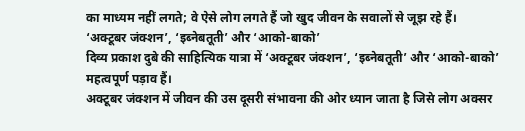का माध्यम नहीं लगते; वे ऐसे लोग लगते हैं जो खुद जीवन के सवालों से जूझ रहे हैं।
‘अक्टूबर जंक्शन’, ‘इब्नेबतूती’ और ‘आको-बाको’
दिव्य प्रकाश दुबे की साहित्यिक यात्रा में ‘अक्टूबर जंक्शन’, ‘इब्नेबतूती’ और ‘आको-बाको’ महत्वपूर्ण पड़ाव हैं।
अक्टूबर जंक्शन में जीवन की उस दूसरी संभावना की ओर ध्यान जाता है जिसे लोग अक्सर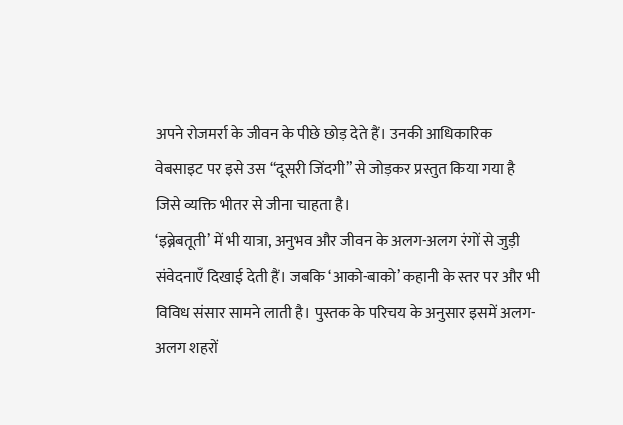अपने रोजमर्रा के जीवन के पीछे छोड़ देते हैं। उनकी आधिकारिक वेबसाइट पर इसे उस “दूसरी जिंदगी” से जोड़कर प्रस्तुत किया गया है जिसे व्यक्ति भीतर से जीना चाहता है।
‘इब्नेबतूती’ में भी यात्रा, अनुभव और जीवन के अलग-अलग रंगों से जुड़ी संवेदनाएँ दिखाई देती हैं। जबकि ‘आको-बाको’ कहानी के स्तर पर और भी विविध संसार सामने लाती है। पुस्तक के परिचय के अनुसार इसमें अलग-अलग शहरों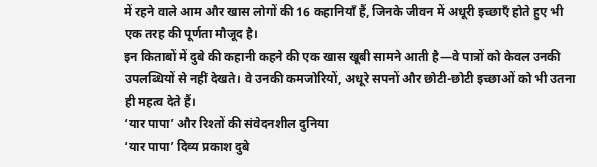में रहने वाले आम और खास लोगों की 16 कहानियाँ हैं, जिनके जीवन में अधूरी इच्छाएँ होते हुए भी एक तरह की पूर्णता मौजूद है।
इन किताबों में दुबे की कहानी कहने की एक खास खूबी सामने आती है—वे पात्रों को केवल उनकी उपलब्धियों से नहीं देखते। वे उनकी कमजोरियों, अधूरे सपनों और छोटी-छोटी इच्छाओं को भी उतना ही महत्व देते हैं।
‘यार पापा’ और रिश्तों की संवेदनशील दुनिया
‘यार पापा’ दिव्य प्रकाश दुबे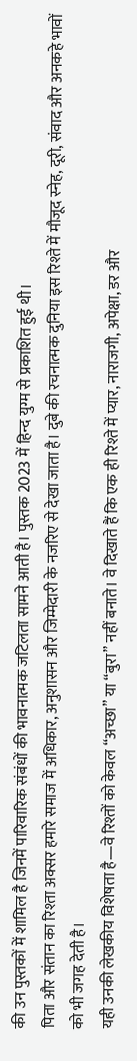की उन पुस्तकों में शामिल है जिनमें पारिवारिक संबंधों की भावनात्मक जटिलता सामने आती है। पुस्तक 2023 में हिन्द युग्म से प्रकाशित हुई थी।
पिता और संतान का रिश्ता अक्सर हमारे समाज में अधिकार, अनुशासन और जिम्मेदारी के नजरिए से देखा जाता है। दुबे की रचनात्मक दुनिया इस रिश्ते में मौजूद स्नेह, दूरी, संवाद और अनकहे भावों को भी जगह देती है।
यही उनकी लेखकीय विशेषता है—वे रिश्तों को केवल “अच्छा” या “बुरा” नहीं बनाते। वे दिखाते हैं कि एक ही रिश्ते में प्यार, नाराजगी, अपेक्षा, डर और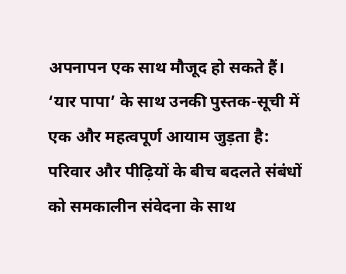अपनापन एक साथ मौजूद हो सकते हैं।
‘यार पापा’ के साथ उनकी पुस्तक-सूची में एक और महत्वपूर्ण आयाम जुड़ता है: परिवार और पीढ़ियों के बीच बदलते संबंधों को समकालीन संवेदना के साथ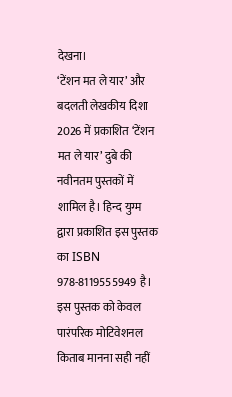देखना।
‘टेंशन मत ले यार’ और बदलती लेखकीय दिशा
2026 में प्रकाशित ‘टेंशन मत ले यार’ दुबे की नवीनतम पुस्तकों में शामिल है। हिन्द युग्म द्वारा प्रकाशित इस पुस्तक का ISBN 978-8119555949 है।
इस पुस्तक को केवल पारंपरिक मोटिवेशनल किताब मानना सही नहीं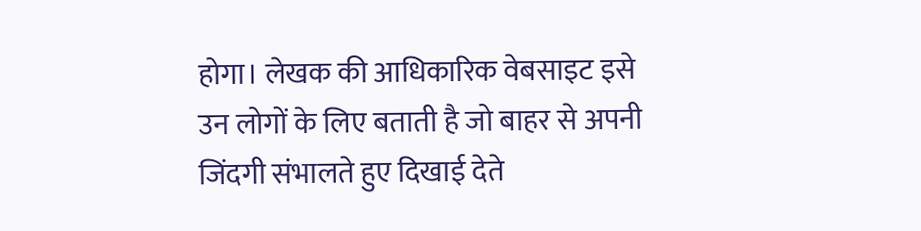होगा। लेखक की आधिकारिक वेबसाइट इसे उन लोगों के लिए बताती है जो बाहर से अपनी जिंदगी संभालते हुए दिखाई देते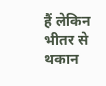हैं लेकिन भीतर से थकान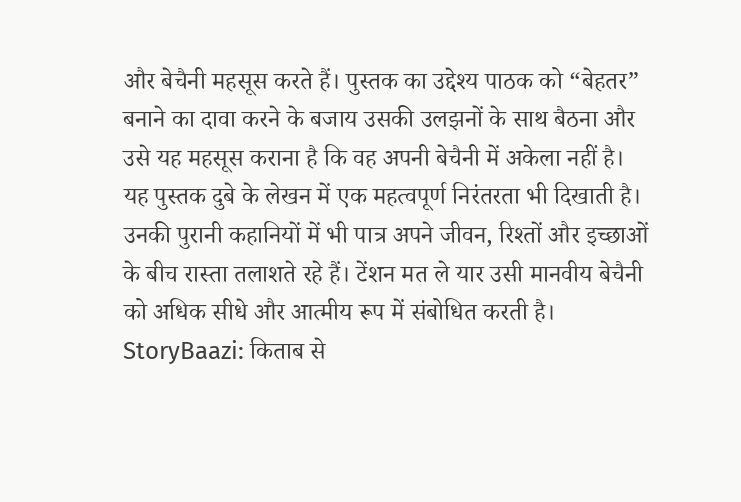और बेचैनी महसूस करते हैं। पुस्तक का उद्देश्य पाठक को “बेहतर” बनाने का दावा करने के बजाय उसकी उलझनों के साथ बैठना और उसे यह महसूस कराना है कि वह अपनी बेचैनी में अकेला नहीं है।
यह पुस्तक दुबे के लेखन में एक महत्वपूर्ण निरंतरता भी दिखाती है। उनकी पुरानी कहानियों में भी पात्र अपने जीवन, रिश्तों और इच्छाओं के बीच रास्ता तलाशते रहे हैं। टेंशन मत ले यार उसी मानवीय बेचैनी को अधिक सीधे और आत्मीय रूप में संबोधित करती है।
StoryBaazi: किताब से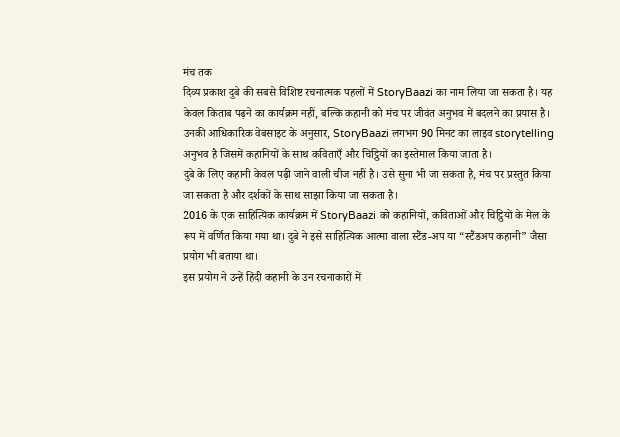मंच तक
दिव्य प्रकाश दुबे की सबसे विशिष्ट रचनात्मक पहलों में StoryBaazi का नाम लिया जा सकता है। यह केवल किताब पढ़ने का कार्यक्रम नहीं, बल्कि कहानी को मंच पर जीवंत अनुभव में बदलने का प्रयास है।
उनकी आधिकारिक वेबसाइट के अनुसार, StoryBaazi लगभग 90 मिनट का लाइव storytelling अनुभव है जिसमें कहानियों के साथ कविताएँ और चिट्ठियों का इस्तेमाल किया जाता है।
दुबे के लिए कहानी केवल पढ़ी जाने वाली चीज नहीं है। उसे सुना भी जा सकता है, मंच पर प्रस्तुत किया जा सकता है और दर्शकों के साथ साझा किया जा सकता है।
2016 के एक साहित्यिक कार्यक्रम में StoryBaazi को कहानियों, कविताओं और चिट्ठियों के मेल के रूप में वर्णित किया गया था। दुबे ने इसे साहित्यिक आत्मा वाला स्टैंड-अप या “स्टैंडअप कहानी” जैसा प्रयोग भी बताया था।
इस प्रयोग ने उन्हें हिंदी कहानी के उन रचनाकारों में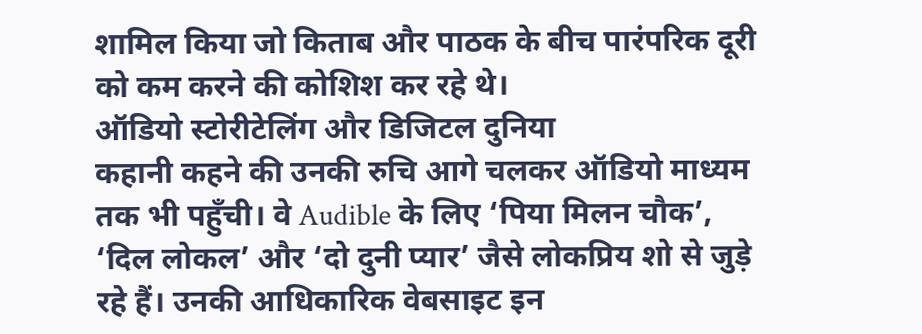शामिल किया जो किताब और पाठक के बीच पारंपरिक दूरी को कम करने की कोशिश कर रहे थे।
ऑडियो स्टोरीटेलिंग और डिजिटल दुनिया
कहानी कहने की उनकी रुचि आगे चलकर ऑडियो माध्यम तक भी पहुँची। वे Audible के लिए ‘पिया मिलन चौक’, ‘दिल लोकल’ और ‘दो दुनी प्यार’ जैसे लोकप्रिय शो से जुड़े रहे हैं। उनकी आधिकारिक वेबसाइट इन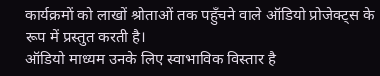कार्यक्रमों को लाखों श्रोताओं तक पहुँचने वाले ऑडियो प्रोजेक्ट्स के रूप में प्रस्तुत करती है।
ऑडियो माध्यम उनके लिए स्वाभाविक विस्तार है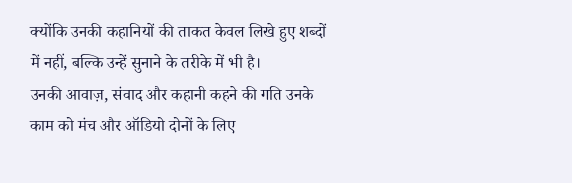क्योंकि उनकी कहानियों की ताकत केवल लिखे हुए शब्दों में नहीं, बल्कि उन्हें सुनाने के तरीके में भी है।
उनकी आवाज़, संवाद और कहानी कहने की गति उनके काम को मंच और ऑडियो दोनों के लिए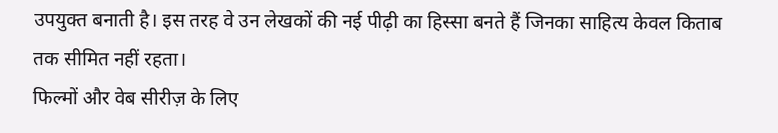उपयुक्त बनाती है। इस तरह वे उन लेखकों की नई पीढ़ी का हिस्सा बनते हैं जिनका साहित्य केवल किताब तक सीमित नहीं रहता।
फिल्मों और वेब सीरीज़ के लिए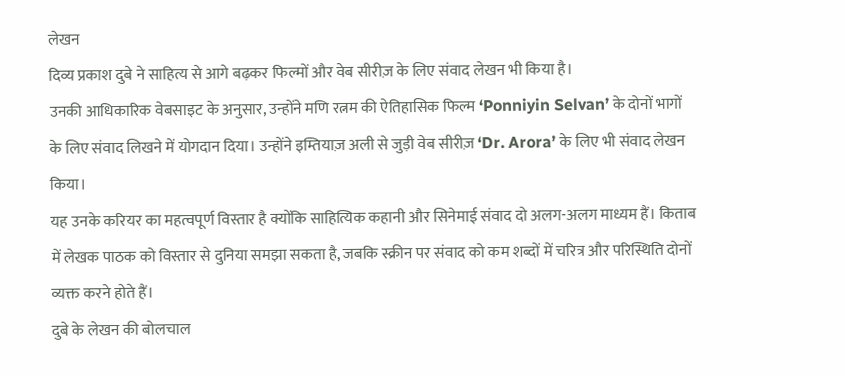लेखन
दिव्य प्रकाश दुबे ने साहित्य से आगे बढ़कर फिल्मों और वेब सीरीज़ के लिए संवाद लेखन भी किया है।
उनकी आधिकारिक वेबसाइट के अनुसार, उन्होंने मणि रत्नम की ऐतिहासिक फिल्म ‘Ponniyin Selvan’ के दोनों भागों के लिए संवाद लिखने में योगदान दिया। उन्होंने इम्तियाज़ अली से जुड़ी वेब सीरीज़ ‘Dr. Arora’ के लिए भी संवाद लेखन किया।
यह उनके करियर का महत्वपूर्ण विस्तार है क्योंकि साहित्यिक कहानी और सिनेमाई संवाद दो अलग-अलग माध्यम हैं। किताब में लेखक पाठक को विस्तार से दुनिया समझा सकता है, जबकि स्क्रीन पर संवाद को कम शब्दों में चरित्र और परिस्थिति दोनों व्यक्त करने होते हैं।
दुबे के लेखन की बोलचाल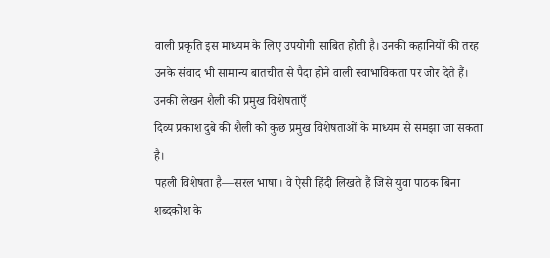वाली प्रकृति इस माध्यम के लिए उपयोगी साबित होती है। उनकी कहानियों की तरह उनके संवाद भी सामान्य बातचीत से पैदा होने वाली स्वाभाविकता पर जोर देते हैं।
उनकी लेखन शैली की प्रमुख विशेषताएँ
दिव्य प्रकाश दुबे की शैली को कुछ प्रमुख विशेषताओं के माध्यम से समझा जा सकता है।
पहली विशेषता है—सरल भाषा। वे ऐसी हिंदी लिखते हैं जिसे युवा पाठक बिना शब्दकोश के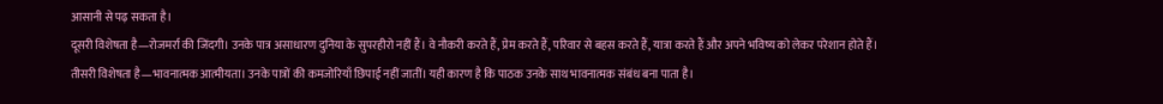आसानी से पढ़ सकता है।
दूसरी विशेषता है—रोजमर्रा की जिंदगी। उनके पात्र असाधारण दुनिया के सुपरहीरो नहीं हैं। वे नौकरी करते हैं, प्रेम करते हैं, परिवार से बहस करते हैं, यात्रा करते हैं और अपने भविष्य को लेकर परेशान होते हैं।
तीसरी विशेषता है—भावनात्मक आत्मीयता। उनके पात्रों की कमजोरियाँ छिपाई नहीं जातीं। यही कारण है कि पाठक उनके साथ भावनात्मक संबंध बना पाता है।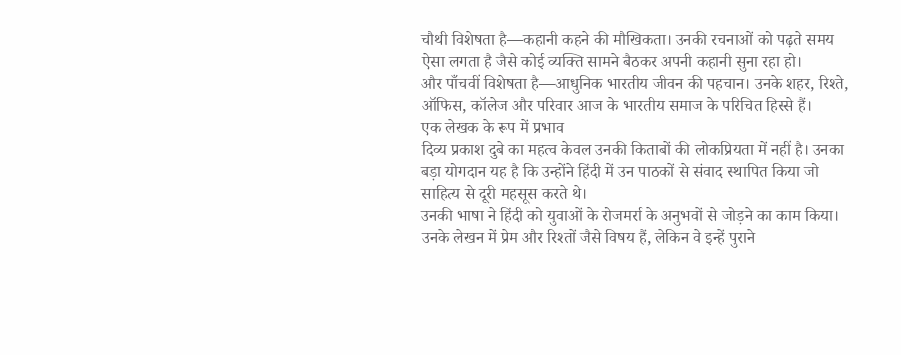चौथी विशेषता है—कहानी कहने की मौखिकता। उनकी रचनाओं को पढ़ते समय ऐसा लगता है जैसे कोई व्यक्ति सामने बैठकर अपनी कहानी सुना रहा हो।
और पाँचवीं विशेषता है—आधुनिक भारतीय जीवन की पहचान। उनके शहर, रिश्ते, ऑफिस, कॉलेज और परिवार आज के भारतीय समाज के परिचित हिस्से हैं।
एक लेखक के रूप में प्रभाव
दिव्य प्रकाश दुबे का महत्व केवल उनकी किताबों की लोकप्रियता में नहीं है। उनका बड़ा योगदान यह है कि उन्होंने हिंदी में उन पाठकों से संवाद स्थापित किया जो साहित्य से दूरी महसूस करते थे।
उनकी भाषा ने हिंदी को युवाओं के रोजमर्रा के अनुभवों से जोड़ने का काम किया। उनके लेखन में प्रेम और रिश्तों जैसे विषय हैं, लेकिन वे इन्हें पुराने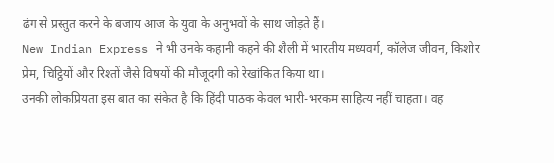ढंग से प्रस्तुत करने के बजाय आज के युवा के अनुभवों के साथ जोड़ते हैं।
New Indian Express ने भी उनके कहानी कहने की शैली में भारतीय मध्यवर्ग, कॉलेज जीवन, किशोर प्रेम, चिट्ठियों और रिश्तों जैसे विषयों की मौजूदगी को रेखांकित किया था।
उनकी लोकप्रियता इस बात का संकेत है कि हिंदी पाठक केवल भारी-भरकम साहित्य नहीं चाहता। वह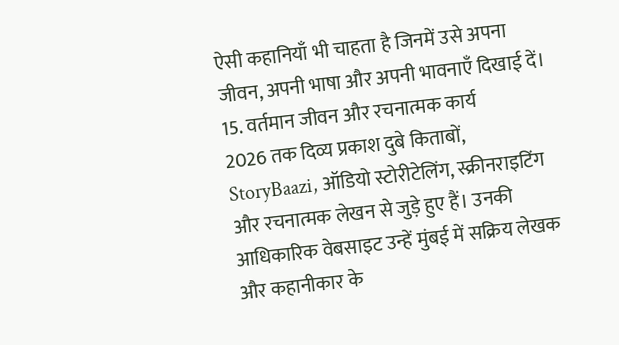ऐसी कहानियाँ भी चाहता है जिनमें उसे अपना जीवन, अपनी भाषा और अपनी भावनाएँ दिखाई दें।
15. वर्तमान जीवन और रचनात्मक कार्य
2026 तक दिव्य प्रकाश दुबे किताबों, StoryBaazi, ऑडियो स्टोरीटेलिंग, स्क्रीनराइटिंग और रचनात्मक लेखन से जुड़े हुए हैं। उनकी आधिकारिक वेबसाइट उन्हें मुंबई में सक्रिय लेखक और कहानीकार के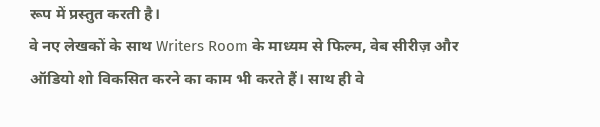रूप में प्रस्तुत करती है।
वे नए लेखकों के साथ Writers Room के माध्यम से फिल्म, वेब सीरीज़ और ऑडियो शो विकसित करने का काम भी करते हैं। साथ ही वे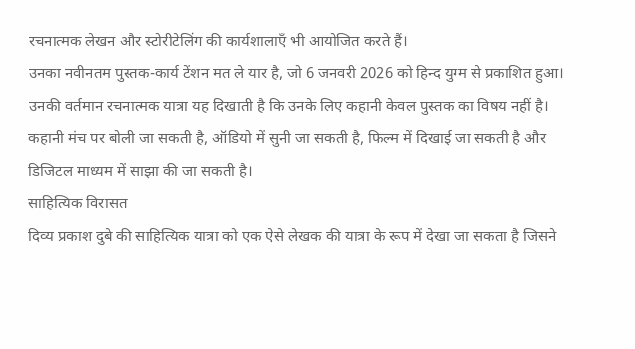रचनात्मक लेखन और स्टोरीटेलिंग की कार्यशालाएँ भी आयोजित करते हैं।
उनका नवीनतम पुस्तक-कार्य टेंशन मत ले यार है, जो 6 जनवरी 2026 को हिन्द युग्म से प्रकाशित हुआ।
उनकी वर्तमान रचनात्मक यात्रा यह दिखाती है कि उनके लिए कहानी केवल पुस्तक का विषय नहीं है। कहानी मंच पर बोली जा सकती है, ऑडियो में सुनी जा सकती है, फिल्म में दिखाई जा सकती है और डिजिटल माध्यम में साझा की जा सकती है।
साहित्यिक विरासत
दिव्य प्रकाश दुबे की साहित्यिक यात्रा को एक ऐसे लेखक की यात्रा के रूप में देखा जा सकता है जिसने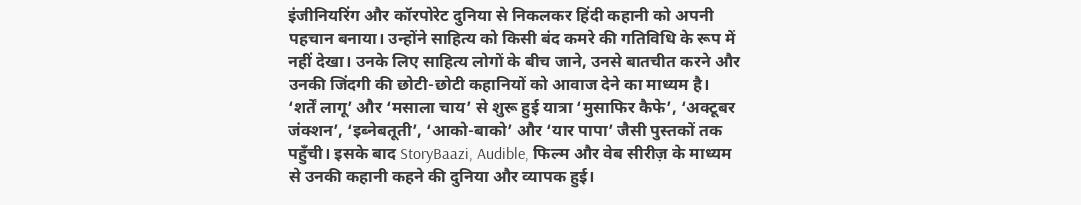इंजीनियरिंग और कॉरपोरेट दुनिया से निकलकर हिंदी कहानी को अपनी पहचान बनाया। उन्होंने साहित्य को किसी बंद कमरे की गतिविधि के रूप में नहीं देखा। उनके लिए साहित्य लोगों के बीच जाने, उनसे बातचीत करने और उनकी जिंदगी की छोटी-छोटी कहानियों को आवाज देने का माध्यम है।
‘शर्तें लागू’ और ‘मसाला चाय’ से शुरू हुई यात्रा ‘मुसाफिर कैफे’, ‘अक्टूबर जंक्शन’, ‘इब्नेबतूती’, ‘आको-बाको’ और ‘यार पापा’ जैसी पुस्तकों तक पहुँची। इसके बाद StoryBaazi, Audible, फिल्म और वेब सीरीज़ के माध्यम से उनकी कहानी कहने की दुनिया और व्यापक हुई।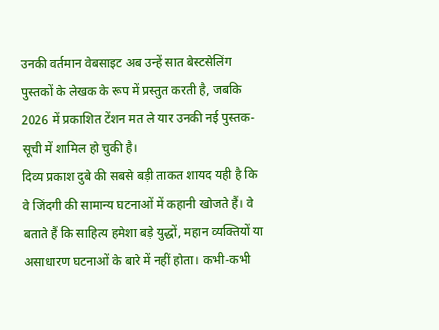उनकी वर्तमान वेबसाइट अब उन्हें सात बेस्टसेलिंग पुस्तकों के लेखक के रूप में प्रस्तुत करती है, जबकि 2026 में प्रकाशित टेंशन मत ले यार उनकी नई पुस्तक-सूची में शामिल हो चुकी है।
दिव्य प्रकाश दुबे की सबसे बड़ी ताकत शायद यही है कि वे जिंदगी की सामान्य घटनाओं में कहानी खोजते हैं। वे बताते हैं कि साहित्य हमेशा बड़े युद्धों, महान व्यक्तियों या असाधारण घटनाओं के बारे में नहीं होता। कभी-कभी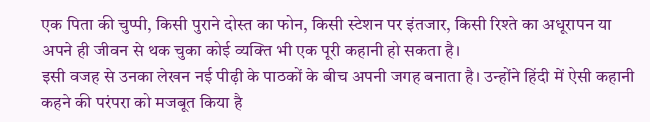एक पिता की चुप्पी, किसी पुराने दोस्त का फोन, किसी स्टेशन पर इंतजार, किसी रिश्ते का अधूरापन या अपने ही जीवन से थक चुका कोई व्यक्ति भी एक पूरी कहानी हो सकता है।
इसी वजह से उनका लेखन नई पीढ़ी के पाठकों के बीच अपनी जगह बनाता है। उन्होंने हिंदी में ऐसी कहानी कहने की परंपरा को मजबूत किया है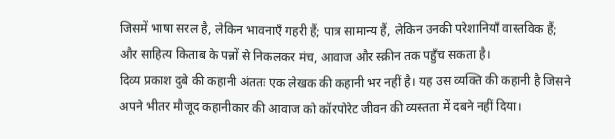जिसमें भाषा सरल है, लेकिन भावनाएँ गहरी हैं; पात्र सामान्य हैं, लेकिन उनकी परेशानियाँ वास्तविक हैं; और साहित्य किताब के पन्नों से निकलकर मंच, आवाज और स्क्रीन तक पहुँच सकता है।
दिव्य प्रकाश दुबे की कहानी अंततः एक लेखक की कहानी भर नहीं है। यह उस व्यक्ति की कहानी है जिसने अपने भीतर मौजूद कहानीकार की आवाज को कॉरपोरेट जीवन की व्यस्तता में दबने नहीं दिया।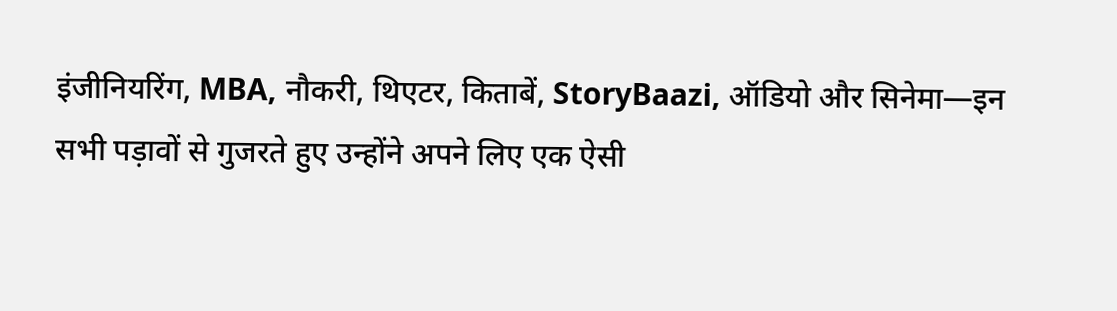इंजीनियरिंग, MBA, नौकरी, थिएटर, किताबें, StoryBaazi, ऑडियो और सिनेमा—इन सभी पड़ावों से गुजरते हुए उन्होंने अपने लिए एक ऐसी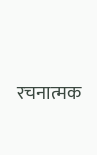रचनात्मक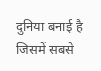दुनिया बनाई है जिसमें सबसे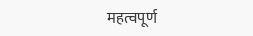महत्वपूर्ण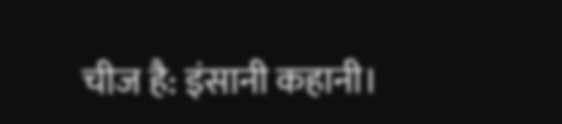चीज है: इंसानी कहानी।